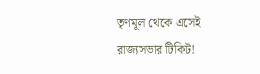তৃণমূল থেকে এসেই রাজ্যসভার টিকিট!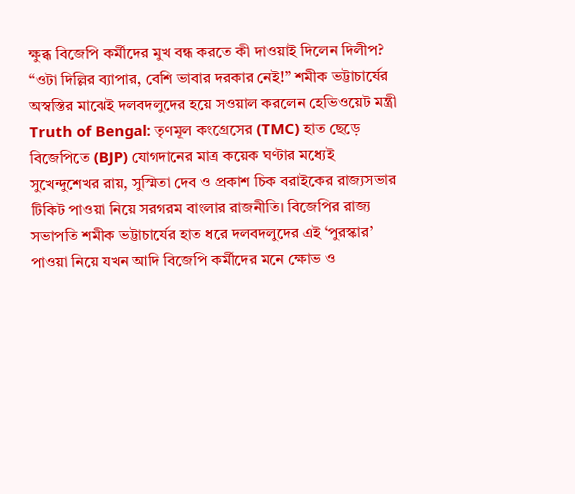ক্ষুব্ধ বিজেপি কর্মীদের মুখ বন্ধ করতে কী দাওয়াই দিলেন দিলীপ?
“ওটা দিল্লির ব্যাপার, বেশি ভাবার দরকার নেই!” শমীক ভট্টাচার্যের অস্বস্তির মাঝেই দলবদলুদের হয়ে সওয়াল করলেন হেভিওয়েট মন্ত্রী
Truth of Bengal: তৃণমূল কংগ্রেসের (TMC) হাত ছেড়ে বিজেপিতে (BJP) যোগদানের মাত্র কয়েক ঘণ্টার মধ্যেই সুখেন্দুশেখর রায়, সুস্মিতা দেব ও প্রকাশ চিক বরাইকের রাজ্যসভার টিকিট পাওয়া নিয়ে সরগরম বাংলার রাজনীতি। বিজেপির রাজ্য সভাপতি শমীক ভট্টাচার্যের হাত ধরে দলবদলুদের এই ‘পুরস্কার’ পাওয়া নিয়ে যখন আদি বিজেপি কর্মীদের মনে ক্ষোভ ও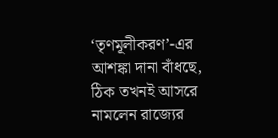‘তৃণমূলীকরণ’-এর আশঙ্কা দানা বাঁধছে, ঠিক তখনই আসরে নামলেন রাজ্যের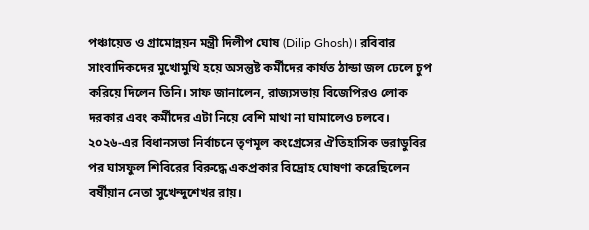পঞ্চায়েত ও গ্রামোন্নয়ন মন্ত্রী দিলীপ ঘোষ (Dilip Ghosh)। রবিবার সাংবাদিকদের মুখোমুখি হয়ে অসন্তুষ্ট কর্মীদের কার্যত ঠান্ডা জল ঢেলে চুপ করিয়ে দিলেন তিনি। সাফ জানালেন, রাজ্যসভায় বিজেপিরও লোক দরকার এবং কর্মীদের এটা নিয়ে বেশি মাথা না ঘামালেও চলবে।
২০২৬-এর বিধানসভা নির্বাচনে তৃণমূল কংগ্রেসের ঐতিহাসিক ভরাডুবির পর ঘাসফুল শিবিরের বিরুদ্ধে একপ্রকার বিদ্রোহ ঘোষণা করেছিলেন বর্ষীয়ান নেতা সুখেন্দুশেখর রায়।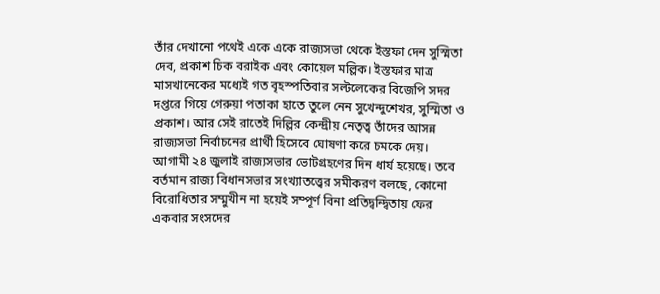তাঁর দেখানো পথেই একে একে রাজ্যসভা থেকে ইস্তফা দেন সুস্মিতা দেব, প্রকাশ চিক বরাইক এবং কোয়েল মল্লিক। ইস্তফার মাত্র মাসখানেকের মধ্যেই গত বৃহস্পতিবার সল্টলেকের বিজেপি সদর দপ্তরে গিয়ে গেরুয়া পতাকা হাতে তুলে নেন সুখেন্দুশেখর, সুস্মিতা ও প্রকাশ। আর সেই রাতেই দিল্লির কেন্দ্রীয় নেতৃত্ব তাঁদের আসন্ন রাজ্যসভা নির্বাচনের প্রার্থী হিসেবে ঘোষণা করে চমকে দেয়।
আগামী ২৪ জুলাই রাজ্যসভার ভোটগ্রহণের দিন ধার্য হয়েছে। তবে বর্তমান রাজ্য বিধানসভার সংখ্যাতত্ত্বের সমীকরণ বলছে, কোনো বিরোধিতার সম্মুখীন না হয়েই সম্পূর্ণ বিনা প্রতিদ্বন্দ্বিতায় ফের একবার সংসদের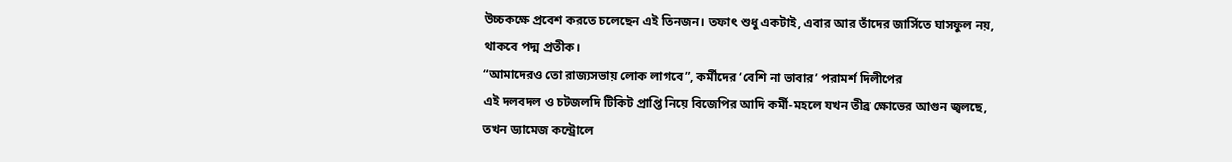উচ্চকক্ষে প্রবেশ করতে চলেছেন এই তিনজন। তফাৎ শুধু একটাই, এবার আর তাঁদের জার্সিতে ঘাসফুল নয়, থাকবে পদ্ম প্রতীক।
“আমাদেরও তো রাজ্যসভায় লোক লাগবে”, কর্মীদের ‘বেশি না ভাবার’ পরামর্শ দিলীপের
এই দলবদল ও চটজলদি টিকিট প্রাপ্তি নিয়ে বিজেপির আদি কর্মী-মহলে যখন তীব্র ক্ষোভের আগুন জ্বলছে, তখন ড্যামেজ কন্ট্রোলে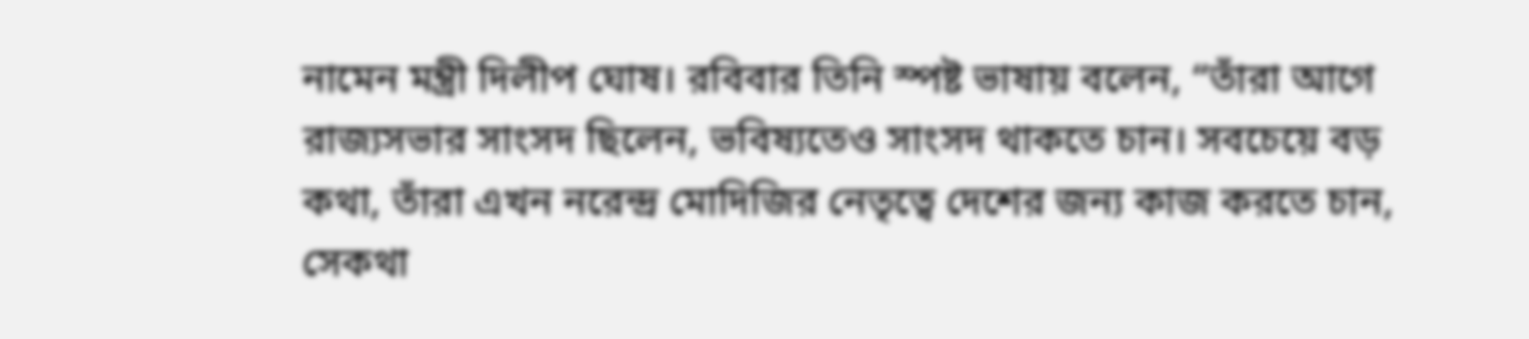নামেন মন্ত্রী দিলীপ ঘোষ। রবিবার তিনি স্পষ্ট ভাষায় বলেন, “তাঁরা আগে রাজ্যসভার সাংসদ ছিলেন, ভবিষ্যতেও সাংসদ থাকতে চান। সবচেয়ে বড় কথা, তাঁরা এখন নরেন্দ্র মোদিজির নেতৃত্বে দেশের জন্য কাজ করতে চান, সেকথা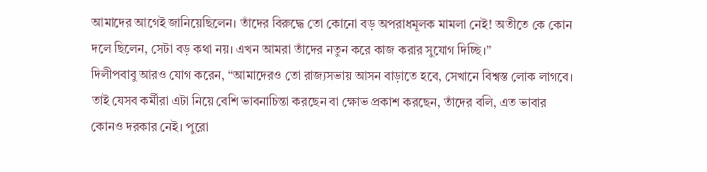আমাদের আগেই জানিয়েছিলেন। তাঁদের বিরুদ্ধে তো কোনো বড় অপরাধমূলক মামলা নেই! অতীতে কে কোন দলে ছিলেন, সেটা বড় কথা নয়। এখন আমরা তাঁদের নতুন করে কাজ করার সুযোগ দিচ্ছি।”
দিলীপবাবু আরও যোগ করেন, “আমাদেরও তো রাজ্যসভায় আসন বাড়াতে হবে, সেখানে বিশ্বস্ত লোক লাগবে। তাই যেসব কর্মীরা এটা নিয়ে বেশি ভাবনাচিন্তা করছেন বা ক্ষোভ প্রকাশ করছেন, তাঁদের বলি, এত ভাবার কোনও দরকার নেই। পুরো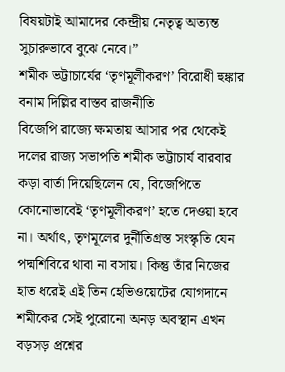বিষয়টাই আমাদের কেন্দ্রীয় নেতৃত্ব অত্যন্ত সুচারুভাবে বুঝে নেবে।”
শমীক ভট্টাচার্যের ‘তৃণমূলীকরণ’ বিরোধী হুঙ্কার বনাম দিল্লির বাস্তব রাজনীতি
বিজেপি রাজ্যে ক্ষমতায় আসার পর থেকেই দলের রাজ্য সভাপতি শমীক ভট্টাচার্য বারবার কড়া বার্তা দিয়েছিলেন যে, বিজেপিতে কোনোভাবেই ‘তৃণমূলীকরণ’ হতে দেওয়া হবে না। অর্থাৎ, তৃণমূলের দুর্নীতিগ্রস্ত সংস্কৃতি যেন পদ্মশিবিরে থাবা না বসায়। কিন্তু তাঁর নিজের হাত ধরেই এই তিন হেভিওয়েটের যোগদানে শমীকের সেই পুরোনো অনড় অবস্থান এখন বড়সড় প্রশ্নের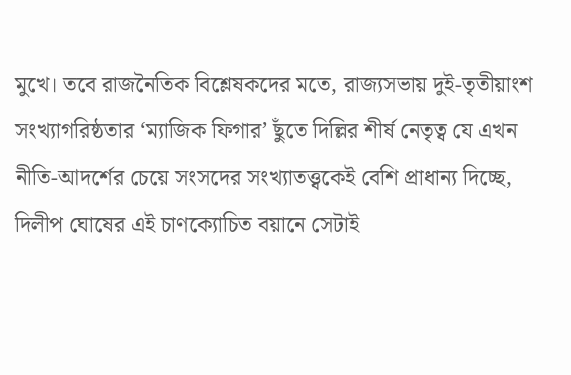মুখে। তবে রাজনৈতিক বিশ্লেষকদের মতে, রাজ্যসভায় দুই-তৃতীয়াংশ সংখ্যাগরিষ্ঠতার ‘ম্যাজিক ফিগার’ ছুঁতে দিল্লির শীর্ষ নেতৃত্ব যে এখন নীতি-আদর্শের চেয়ে সংসদের সংখ্যাতত্ত্বকেই বেশি প্রাধান্য দিচ্ছে, দিলীপ ঘোষের এই চাণক্যোচিত বয়ানে সেটাই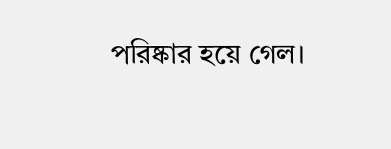পরিষ্কার হয়ে গেল।